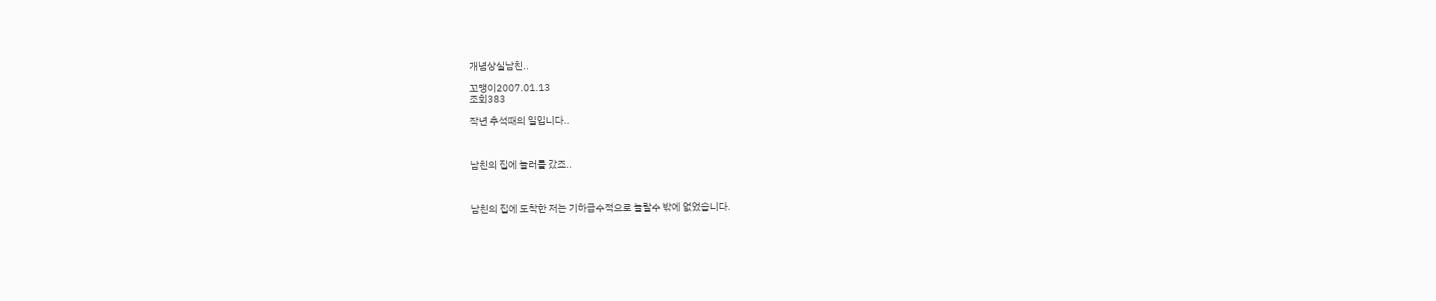개념상실남친..

꼬맹이2007.01.13
조회383

작년 추석때의 일입니다..



남친의 집에 놀러를 갔죠..



남친의 집에 도착한 저는 기하급수적으로 놀랄수 밖에 없었습니다.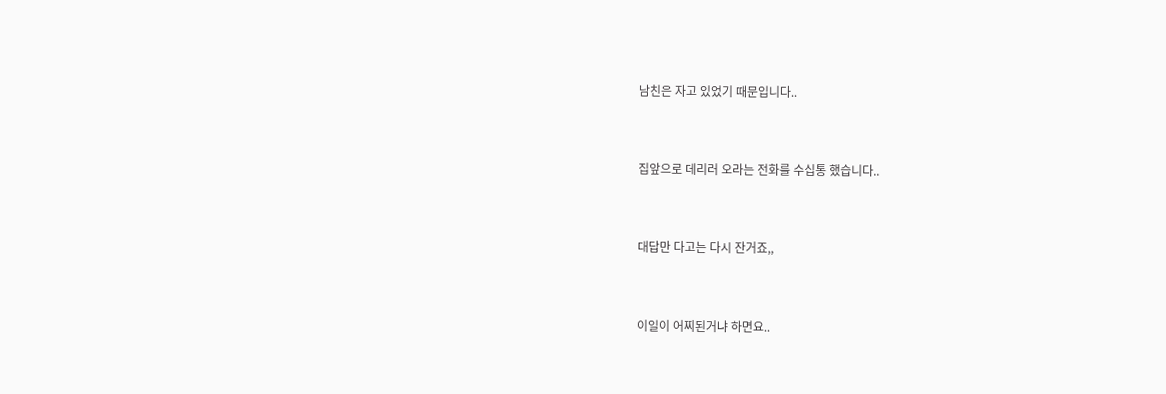남친은 자고 있었기 때문입니다..



집앞으로 데리러 오라는 전화를 수십통 했습니다..



대답만 다고는 다시 잔거죠,,



이일이 어찌된거냐 하면요..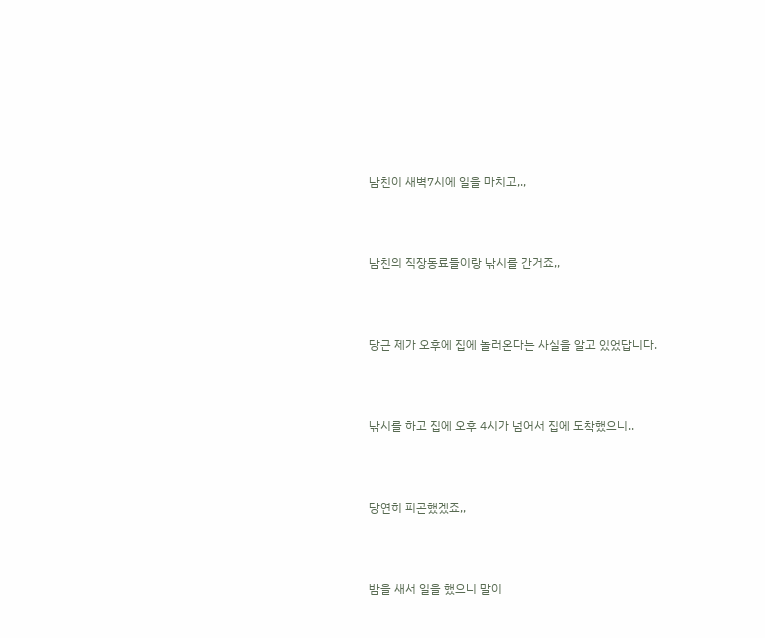남친이 새벽7시에 일을 마치고,.,



남친의 직장동료들이랑 낚시를 간거죠,,



당근 제가 오후에 집에 놀러온다는 사실을 알고 있었답니다.



낚시를 하고 집에 오후 4시가 넘어서 집에 도착했으니..



당연히 피곤했겠죠,,



밤을 새서 일을 했으니 말이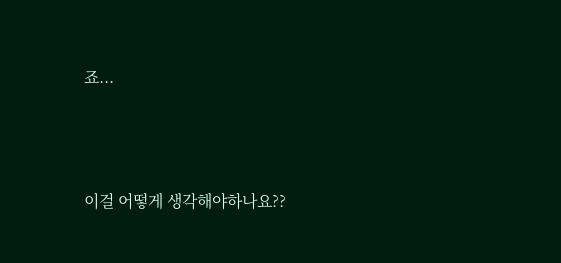죠...



이걸 어떻게 생각해야하나요??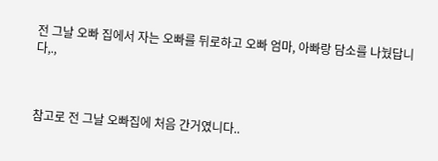전 그날 오빠 집에서 자는 오빠를 뒤로하고 오빠 엄마, 아빠랑 담소를 나눴답니다,.,



참고로 전 그날 오빠집에 처음 간거였니다..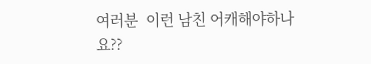여러분  이런 남친 어캐해야하나요??